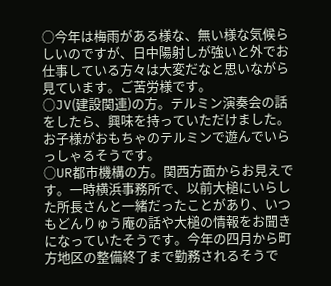○今年は梅雨がある様な、無い様な気候らしいのですが、日中陽射しが強いと外でお仕事している方々は大変だなと思いながら見ています。ご苦労様です。
○JV(建設関連)の方。テルミン演奏会の話をしたら、興味を持っていただけました。お子様がおもちゃのテルミンで遊んでいらっしゃるそうです。
○UR都市機構の方。関西方面からお見えです。一時横浜事務所で、以前大槌にいらした所長さんと一緒だったことがあり、いつもどんりゅう庵の話や大槌の情報をお聞きになっていたそうです。今年の四月から町方地区の整備終了まで勤務されるそうで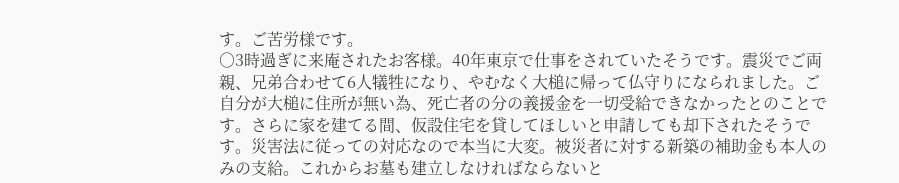す。ご苦労様です。
○3時過ぎに来庵されたお客様。40年東京で仕事をされていたそうです。震災でご両親、兄弟合わせて6人犠牲になり、やむなく大槌に帰って仏守りになられました。ご自分が大槌に住所が無い為、死亡者の分の義援金を一切受給できなかったとのことです。さらに家を建てる間、仮設住宅を貸してほしいと申請しても却下されたそうです。災害法に従っての対応なので本当に大変。被災者に対する新築の補助金も本人のみの支給。これからお墓も建立しなければならないと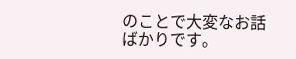のことで大変なお話ばかりです。